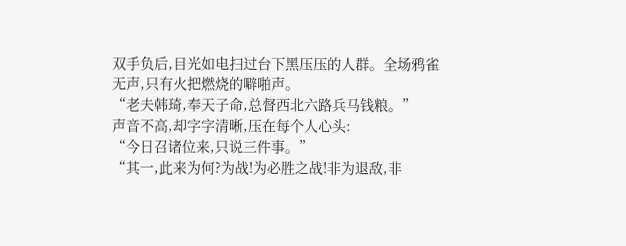双手负后,目光如电扫过台下黑压压的人群。全场鸦雀无声,只有火把燃烧的噼啪声。
“老夫韩琦,奉天子命,总督西北六路兵马钱粮。”
声音不高,却字字清晰,压在每个人心头:
“今日召诸位来,只说三件事。”
“其一,此来为何?为战!为必胜之战!非为退敌,非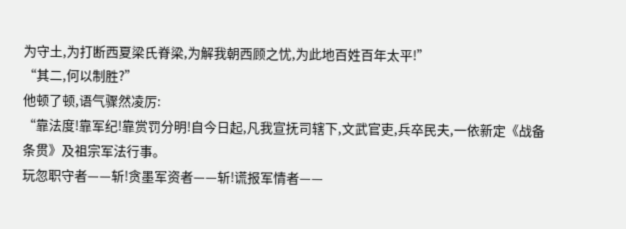为守土,为打断西夏梁氏脊梁,为解我朝西顾之忧,为此地百姓百年太平!”
“其二,何以制胜?”
他顿了顿,语气骤然凌厉:
“靠法度!靠军纪!靠赏罚分明!自今日起,凡我宣抚司辖下,文武官吏,兵卒民夫,一依新定《战备条贯》及祖宗军法行事。
玩忽职守者——斩!贪墨军资者——斩!谎报军情者——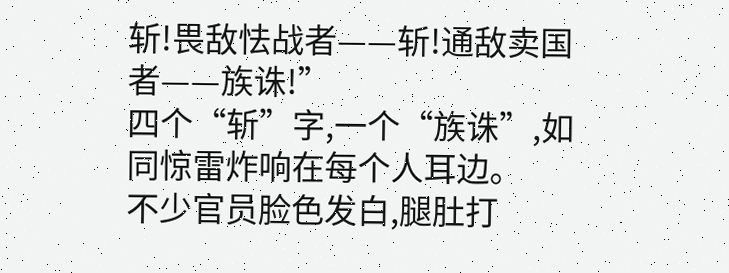斩!畏敌怯战者——斩!通敌卖国者——族诛!”
四个“斩”字,一个“族诛”,如同惊雷炸响在每个人耳边。
不少官员脸色发白,腿肚打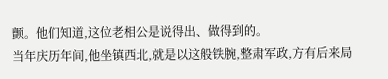颤。他们知道,这位老相公是说得出、做得到的。
当年庆历年间,他坐镇西北,就是以这般铁腕,整肃军政,方有后来局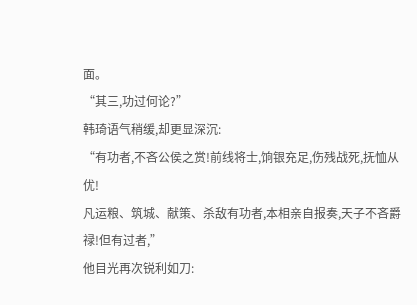面。
“其三,功过何论?”
韩琦语气稍缓,却更显深沉:
“有功者,不吝公侯之赏!前线将士,饷银充足,伤残战死,抚恤从优!
凡运粮、筑城、献策、杀敌有功者,本相亲自报奏,天子不吝爵禄!但有过者,”
他目光再次锐利如刀: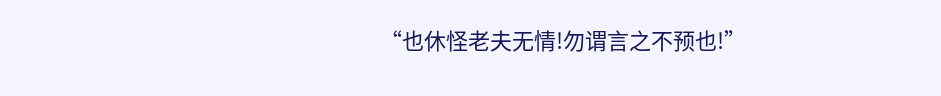“也休怪老夫无情!勿谓言之不预也!”